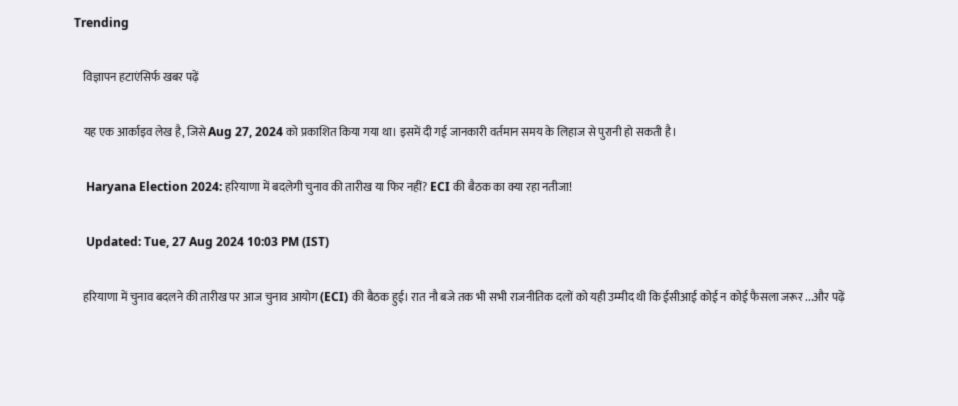Trending

    विज्ञापन हटाएंसिर्फ खबर पढ़ें

    यह एक आर्काइव लेख है, जिसे Aug 27, 2024 को प्रकाशित किया गया था। इसमें दी गई जानकारी वर्तमान समय के लिहाज से पुरानी हो सकती है।

    Haryana Election 2024: हरियाणा में बदलेगी चुनाव की तारीख या फिर नहीं? ECI की बैठक का क्या रहा नतीजा!

    Updated: Tue, 27 Aug 2024 10:03 PM (IST)

    हरियाणा में चुनाव बदलने की तारीख पर आज चुनाव आयोग (ECI) की बैठक हुई। रात नौ बजे तक भी सभी राजनीतिक दलों को यही उम्मीद थी कि ईसीआई कोई न कोई फैसला जरूर ...और पढ़ें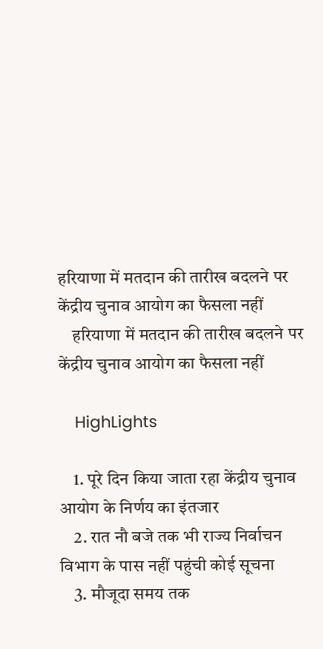हरियाणा में मतदान की तारीख बदलने पर केंद्रीय चुनाव आयोग का फैसला नहीं
    हरियाणा में मतदान की तारीख बदलने पर केंद्रीय चुनाव आयोग का फैसला नहीं

    HighLights

    1. पूरे दिन किया जाता रहा केंद्रीय चुनाव आयोग के निर्णय का इंतजार
    2. रात नौ बजे तक भी राज्य निर्वाचन विभाग के पास नहीं पहुंची कोई सूचना
    3. मौजूदा समय तक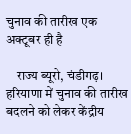चुनाव की तारीख एक अक्टूबर ही है

    राज्य ब्यूरो, चंडीगढ़। हरियाणा में चुनाव की तारीख बदलने को लेकर केंद्रीय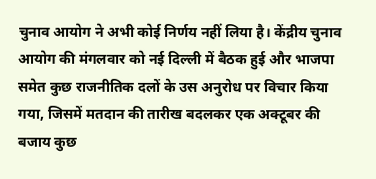चुनाव आयोग ने अभी कोई निर्णय नहीं लिया है। केंद्रीय चुनाव आयोग की मंगलवार को नई दिल्ली में बैठक हुई और भाजपा समेत कुछ राजनीतिक दलों के उस अनुरोध पर विचार किया गया, जिसमें मतदान की तारीख बदलकर एक अक्टूबर की बजाय कुछ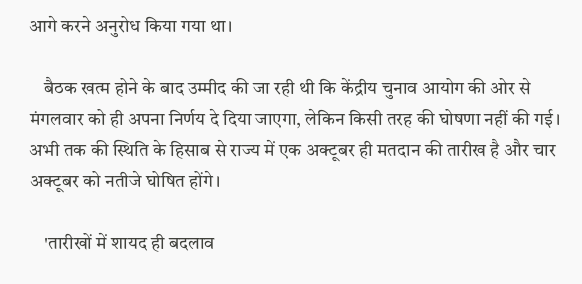आगे करने अनुरोध किया गया था।

    बैठक खत्म होने के बाद उम्मीद की जा रही थी कि केंद्रीय चुनाव आयोग की ओर से मंगलवार को ही अपना निर्णय दे दिया जाएगा, लेकिन किसी तरह की घोषणा नहीं की गई। अभी तक की स्थिति के हिसाब से राज्य में एक अक्टूबर ही मतदान की तारीख है और चार अक्टूबर को नतीजे घोषित होंगे।

    'तारीखों में शायद ही बदलाव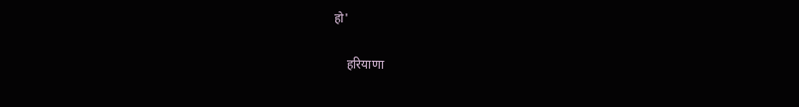हो'

    हरियाणा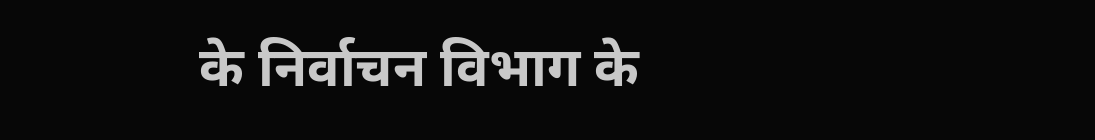के निर्वाचन विभाग के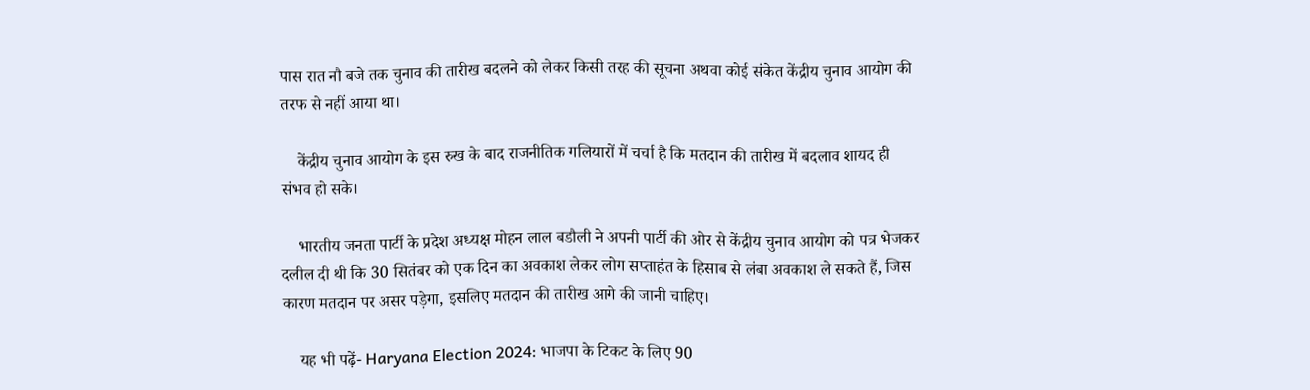पास रात नौ बजे तक चुनाव की तारीख बदलने को लेकर किसी तरह की सूचना अथवा कोई संकेत केंद्रीय चुनाव आयोग की तरफ से नहीं आया था।

    केंद्रीय चुनाव आयोग के इस रुख के बाद राजनीतिक गलियारों में चर्चा है कि मतदान की तारीख में बदलाव शायद ही संभव हो सके।

    भारतीय जनता पार्टी के प्रदेश अध्यक्ष मोहन लाल बडौली ने अपनी पार्टी की ओर से केंद्रीय चुनाव आयोग को पत्र भेजकर दलील दी थी कि 30 सितंबर को एक दिन का अवकाश लेकर लोग सप्ताहंत के हिसाब से लंबा अवकाश ले सकते हैं, जिस कारण मतदान पर असर पड़ेगा, इसलिए मतदान की तारीख आगे की जानी चाहिए।

    यह भी पढ़ें- Haryana Election 2024: भाजपा के टिकट के लिए 90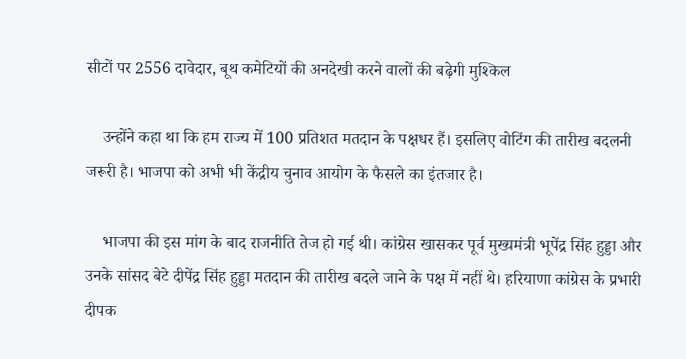सीटों पर 2556 दावेदार, बूथ कमेटियों की अनदेखी करने वालों की बढ़ेगी मुश्किल

    उन्होंने कहा था कि हम राज्य में 100 प्रतिशत मतदान के पक्षधर हैं। इसलिए वोटिंग की तारीख बदलनी जरूरी है। भाजपा को अभी भी केंद्रीय चुनाव आयोग के फैसले का इंतजार है।

    भाजपा की इस मांग के बाद राजनीति तेज हो गई थी। कांग्रेस खासकर पूर्व मुख्यमंत्री भूपेंद्र सिंह हुड्डा और उनके सांसद बेटे दीपेंद्र सिंह हुड्डा मतदान की तारीख बदले जाने के पक्ष में नहीं थे। हरियाणा कांग्रेस के प्रभारी दीपक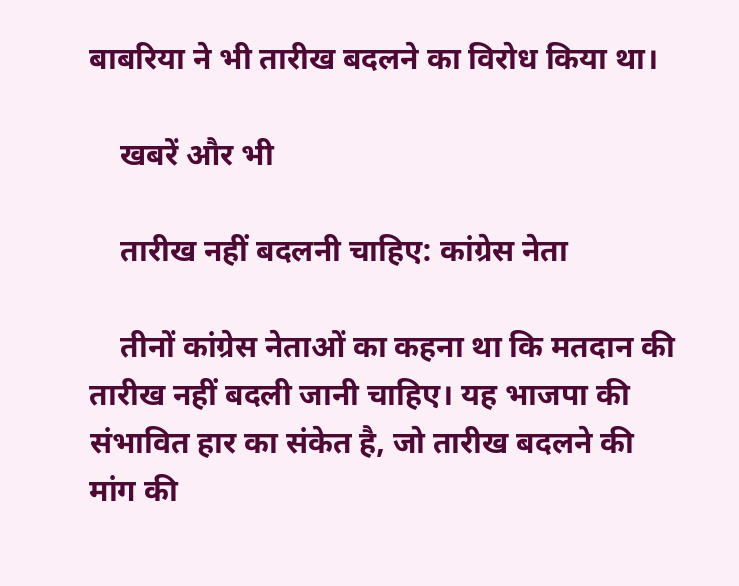बाबरिया ने भी तारीख बदलने का विरोध किया था।

    खबरें और भी

    तारीख नहीं बदलनी चाहिए: कांग्रेस नेता

    तीनों कांग्रेस नेताओं का कहना था कि मतदान की तारीख नहीं बदली जानी चाहिए। यह भाजपा की संभावित हार का संकेत है, जो तारीख बदलने की मांग की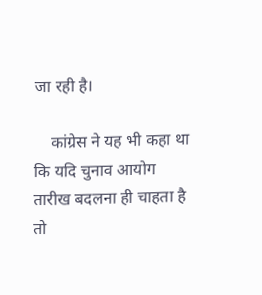जा रही है।

    कांग्रेस ने यह भी कहा था कि यदि चुनाव आयोग तारीख बदलना ही चाहता है तो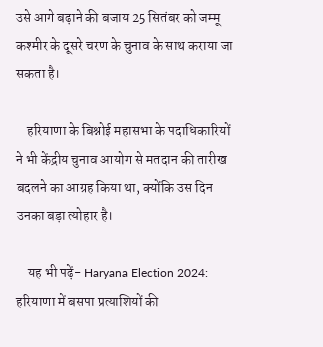उसे आगे बढ़ाने की बजाय 25 सितंबर को जम्मू कश्मीर के दूसरे चरण के चुनाव के साथ कराया जा सकता है।

    हरियाणा के बिश्नोई महासभा के पदाधिकारियों ने भी केंद्रीय चुनाव आयोग से मतदान की तारीख बदलने का आग्रह किया था, क्योंकि उस दिन उनका बड़ा त्योहार है।

    यह भी पढ़ें- Haryana Election 2024: हरियाणा में बसपा प्रत्याशियों की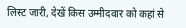लिस्ट जारी, देखें किस उम्मीदवार को कहां से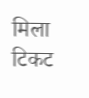मिला टिकट